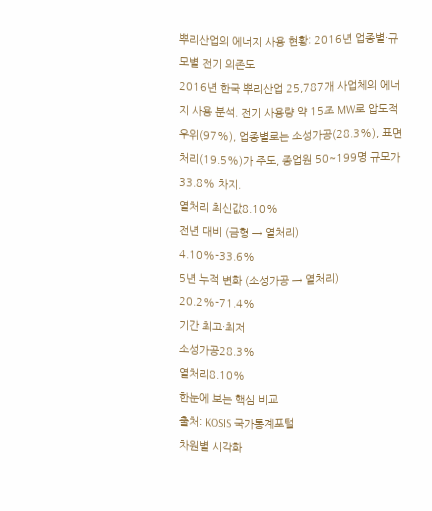뿌리산업의 에너지 사용 현황: 2016년 업종별·규모별 전기 의존도
2016년 한국 뿌리산업 25,787개 사업체의 에너지 사용 분석. 전기 사용량 약 15조 MW로 압도적 우위(97%), 업종별로는 소성가공(28.3%), 표면처리(19.5%)가 주도, 종업원 50~199명 규모가 33.8% 차지.
열처리 최신값8.10%
전년 대비 (금형 → 열처리)
4.10%-33.6%
5년 누적 변화 (소성가공 → 열처리)
20.2%-71.4%
기간 최고·최저
소성가공28.3%
열처리8.10%
한눈에 보는 핵심 비교
출처: KOSIS 국가통계포털
차원별 시각화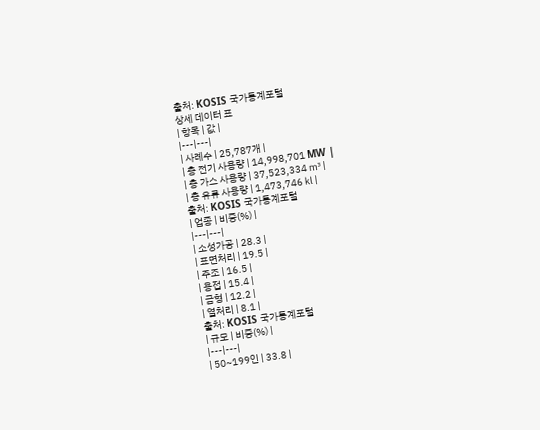출처: KOSIS 국가통계포털
상세 데이터 표
| 항목 | 값 |
|---|---|
| 사례수 | 25,787개 |
| 총 전기 사용량 | 14,998,701 MW |
| 총 가스 사용량 | 37,523,334 ㎥ |
| 총 유류 사용량 | 1,473,746 ㎘ |
출처: KOSIS 국가통계포털
| 업종 | 비중(%) |
|---|---|
| 소성가공 | 28.3 |
| 표면처리 | 19.5 |
| 주조 | 16.5 |
| 용접 | 15.4 |
| 금형 | 12.2 |
| 열처리 | 8.1 |
출처: KOSIS 국가통계포털
| 규모 | 비중(%) |
|---|---|
| 50~199인 | 33.8 |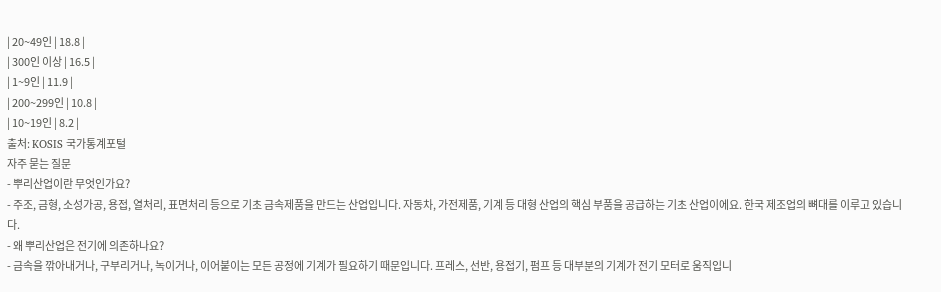| 20~49인 | 18.8 |
| 300인 이상 | 16.5 |
| 1~9인 | 11.9 |
| 200~299인 | 10.8 |
| 10~19인 | 8.2 |
출처: KOSIS 국가통계포털
자주 묻는 질문
- 뿌리산업이란 무엇인가요?
- 주조, 금형, 소성가공, 용접, 열처리, 표면처리 등으로 기초 금속제품을 만드는 산업입니다. 자동차, 가전제품, 기계 등 대형 산업의 핵심 부품을 공급하는 기초 산업이에요. 한국 제조업의 뼈대를 이루고 있습니다.
- 왜 뿌리산업은 전기에 의존하나요?
- 금속을 깎아내거나, 구부리거나, 녹이거나, 이어붙이는 모든 공정에 기계가 필요하기 때문입니다. 프레스, 선반, 용접기, 펌프 등 대부분의 기계가 전기 모터로 움직입니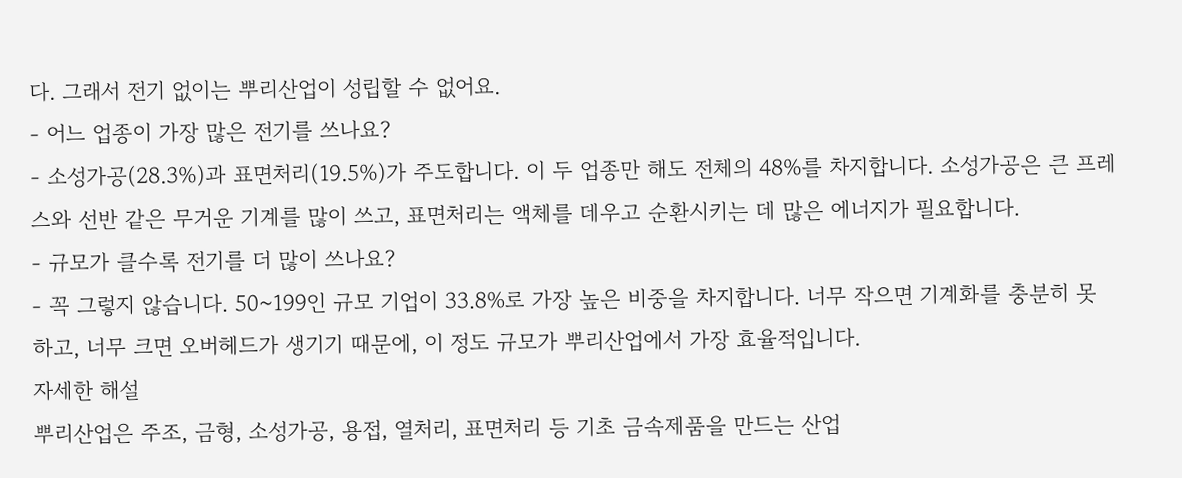다. 그래서 전기 없이는 뿌리산업이 성립할 수 없어요.
- 어느 업종이 가장 많은 전기를 쓰나요?
- 소성가공(28.3%)과 표면처리(19.5%)가 주도합니다. 이 두 업종만 해도 전체의 48%를 차지합니다. 소성가공은 큰 프레스와 선반 같은 무거운 기계를 많이 쓰고, 표면처리는 액체를 데우고 순환시키는 데 많은 에너지가 필요합니다.
- 규모가 클수록 전기를 더 많이 쓰나요?
- 꼭 그렇지 않습니다. 50~199인 규모 기업이 33.8%로 가장 높은 비중을 차지합니다. 너무 작으면 기계화를 충분히 못 하고, 너무 크면 오버헤드가 생기기 때문에, 이 정도 규모가 뿌리산업에서 가장 효율적입니다.
자세한 해설
뿌리산업은 주조, 금형, 소성가공, 용접, 열처리, 표면처리 등 기초 금속제품을 만드는 산업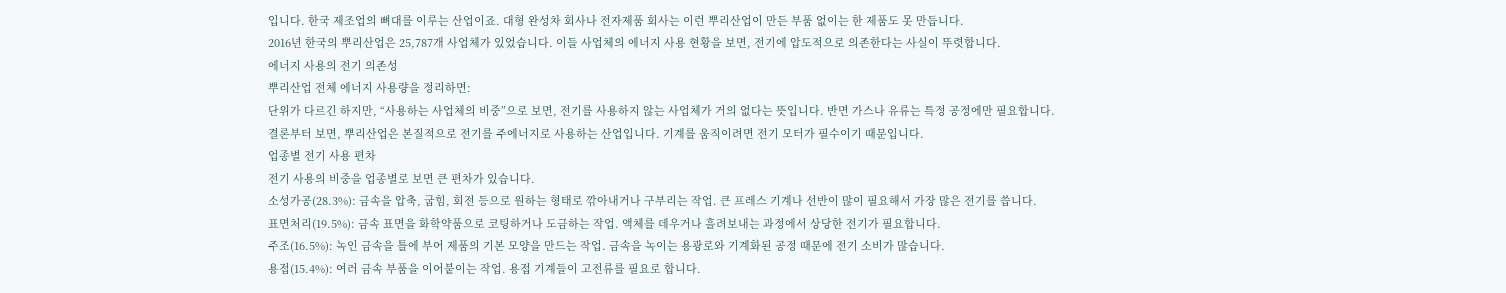입니다. 한국 제조업의 뼈대를 이루는 산업이죠. 대형 완성차 회사나 전자제품 회사는 이런 뿌리산업이 만든 부품 없이는 한 제품도 못 만듭니다.
2016년 한국의 뿌리산업은 25,787개 사업체가 있었습니다. 이들 사업체의 에너지 사용 현황을 보면, 전기에 압도적으로 의존한다는 사실이 뚜렷합니다.
에너지 사용의 전기 의존성
뿌리산업 전체 에너지 사용량을 정리하면:
단위가 다르긴 하지만, “사용하는 사업체의 비중”으로 보면, 전기를 사용하지 않는 사업체가 거의 없다는 뜻입니다. 반면 가스나 유류는 특정 공정에만 필요합니다.
결론부터 보면, 뿌리산업은 본질적으로 전기를 주에너지로 사용하는 산업입니다. 기계를 움직이려면 전기 모터가 필수이기 때문입니다.
업종별 전기 사용 편차
전기 사용의 비중을 업종별로 보면 큰 편차가 있습니다.
소성가공(28.3%): 금속을 압축, 굽힘, 회전 등으로 원하는 형태로 깎아내거나 구부리는 작업. 큰 프레스 기계나 선반이 많이 필요해서 가장 많은 전기를 씁니다.
표면처리(19.5%): 금속 표면을 화학약품으로 코팅하거나 도금하는 작업. 액체를 데우거나 흘려보내는 과정에서 상당한 전기가 필요합니다.
주조(16.5%): 녹인 금속을 틀에 부어 제품의 기본 모양을 만드는 작업. 금속을 녹이는 용광로와 기계화된 공정 때문에 전기 소비가 많습니다.
용접(15.4%): 여러 금속 부품을 이어붙이는 작업. 용접 기계들이 고전류를 필요로 합니다.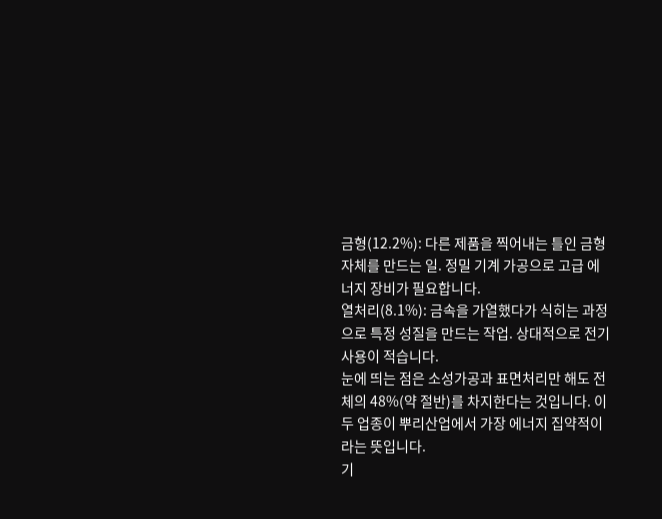금형(12.2%): 다른 제품을 찍어내는 틀인 금형 자체를 만드는 일. 정밀 기계 가공으로 고급 에너지 장비가 필요합니다.
열처리(8.1%): 금속을 가열했다가 식히는 과정으로 특정 성질을 만드는 작업. 상대적으로 전기 사용이 적습니다.
눈에 띄는 점은 소성가공과 표면처리만 해도 전체의 48%(약 절반)를 차지한다는 것입니다. 이 두 업종이 뿌리산업에서 가장 에너지 집약적이라는 뜻입니다.
기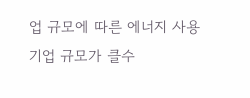업 규모에 따른 에너지 사용
기업 규모가 클수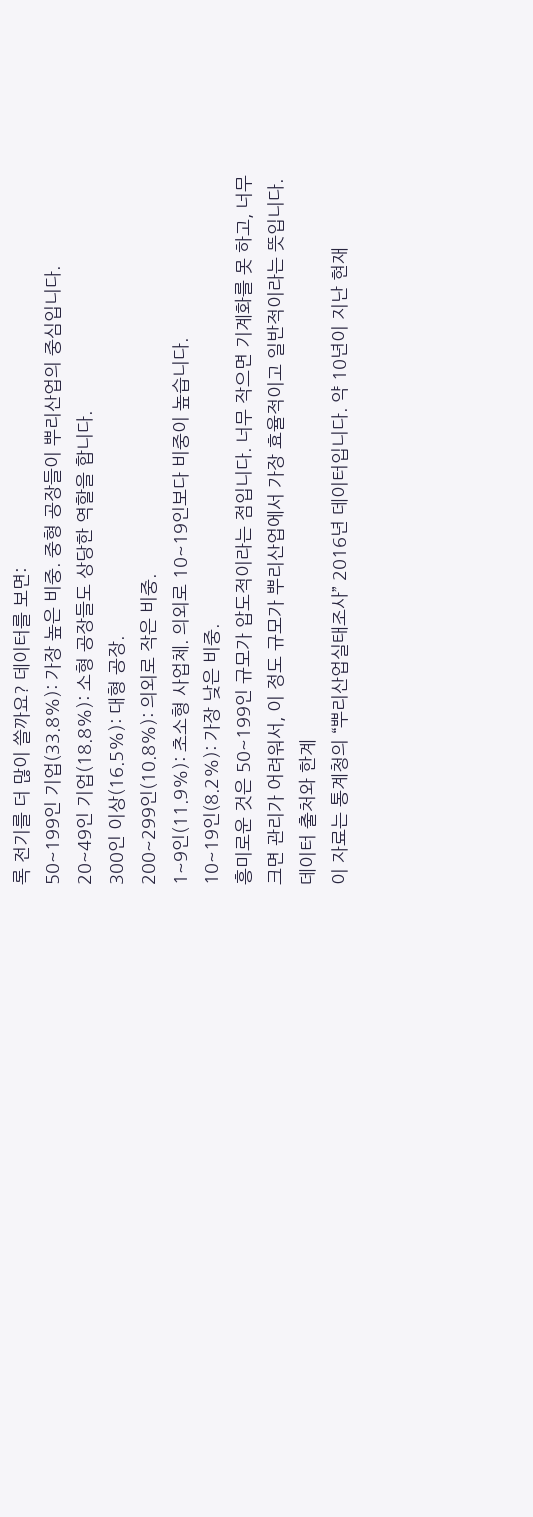록 전기를 더 많이 쓸까요? 데이터를 보면:
50~199인 기업(33.8%): 가장 높은 비중. 중형 공장들이 뿌리산업의 중심입니다.
20~49인 기업(18.8%): 소형 공장들도 상당한 역할을 합니다.
300인 이상(16.5%): 대형 공장.
200~299인(10.8%): 의외로 작은 비중.
1~9인(11.9%): 초소형 사업체. 의외로 10~19인보다 비중이 높습니다.
10~19인(8.2%): 가장 낮은 비중.
흥미로운 것은 50~199인 규모가 압도적이라는 점입니다. 너무 작으면 기계화를 못 하고, 너무 크면 관리가 어려워서, 이 정도 규모가 뿌리산업에서 가장 효율적이고 일반적이라는 뜻입니다.
데이터 출처와 한계
이 자료는 통계청의 “뿌리산업실태조사” 2016년 데이터입니다. 약 10년이 지난 현재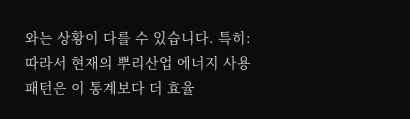와는 상황이 다를 수 있습니다. 특히:
따라서 현재의 뿌리산업 에너지 사용 패턴은 이 통계보다 더 효율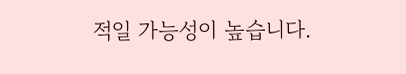적일 가능성이 높습니다.